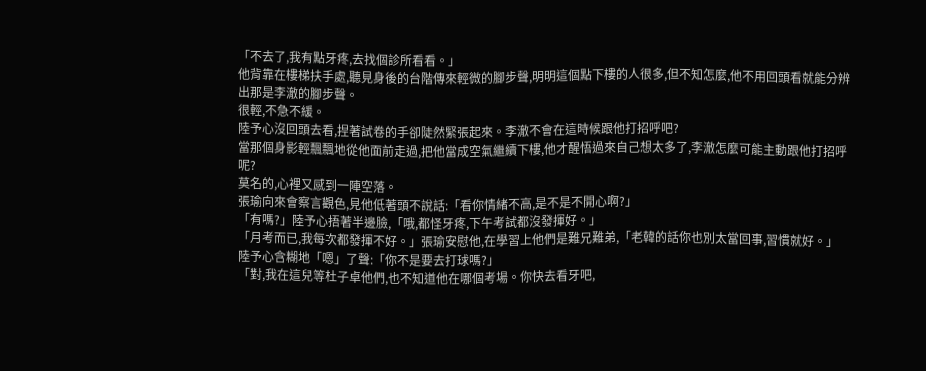「不去了,我有點牙疼,去找個診所看看。」
他背靠在樓梯扶手處,聽見身後的台階傳來輕微的腳步聲,明明這個點下樓的人很多,但不知怎麼,他不用回頭看就能分辨出那是李澈的腳步聲。
很輕,不急不緩。
陸予心沒回頭去看,捏著試卷的手卻陡然緊張起來。李澈不會在這時候跟他打招呼吧?
當那個身影輕飄飄地從他面前走過,把他當成空氣繼續下樓,他才醒悟過來自己想太多了,李澈怎麼可能主動跟他打招呼呢?
莫名的,心裡又感到一陣空落。
張瑜向來會察言觀色,見他低著頭不說話:「看你情緒不高,是不是不開心啊?」
「有嗎?」陸予心捂著半邊臉,「哦,都怪牙疼,下午考試都沒發揮好。」
「月考而已,我每次都發揮不好。」張瑜安慰他,在學習上他們是難兄難弟,「老韓的話你也別太當回事,習慣就好。」
陸予心含糊地「嗯」了聲:「你不是要去打球嗎?」
「對,我在這兒等杜子卓他們,也不知道他在哪個考場。你快去看牙吧,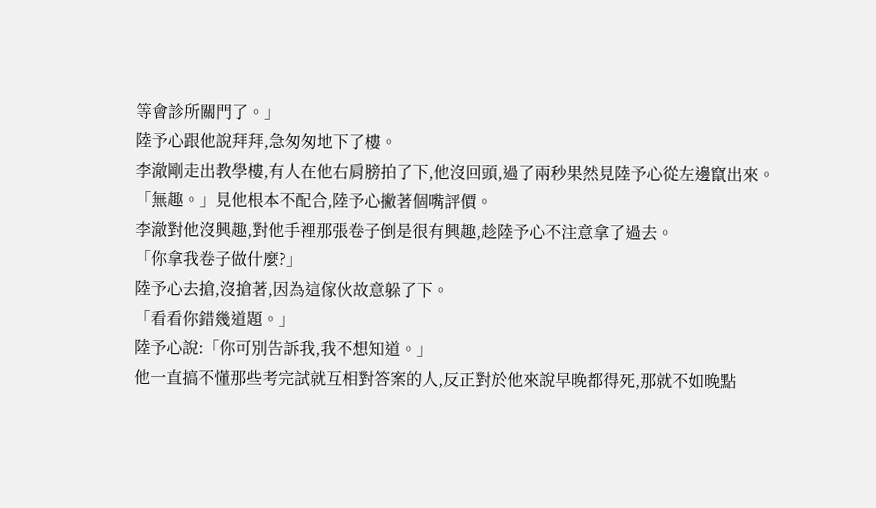等會診所關門了。」
陸予心跟他說拜拜,急匆匆地下了樓。
李澈剛走出教學樓,有人在他右肩膀拍了下,他沒回頭,過了兩秒果然見陸予心從左邊竄出來。
「無趣。」見他根本不配合,陸予心撇著個嘴評價。
李澈對他沒興趣,對他手裡那張卷子倒是很有興趣,趁陸予心不注意拿了過去。
「你拿我卷子做什麼?」
陸予心去搶,沒搶著,因為這傢伙故意躲了下。
「看看你錯幾道題。」
陸予心說:「你可別告訴我,我不想知道。」
他一直搞不懂那些考完試就互相對答案的人,反正對於他來說早晚都得死,那就不如晚點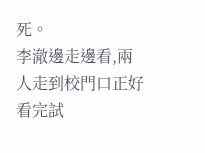死。
李澈邊走邊看,兩人走到校門口正好看完試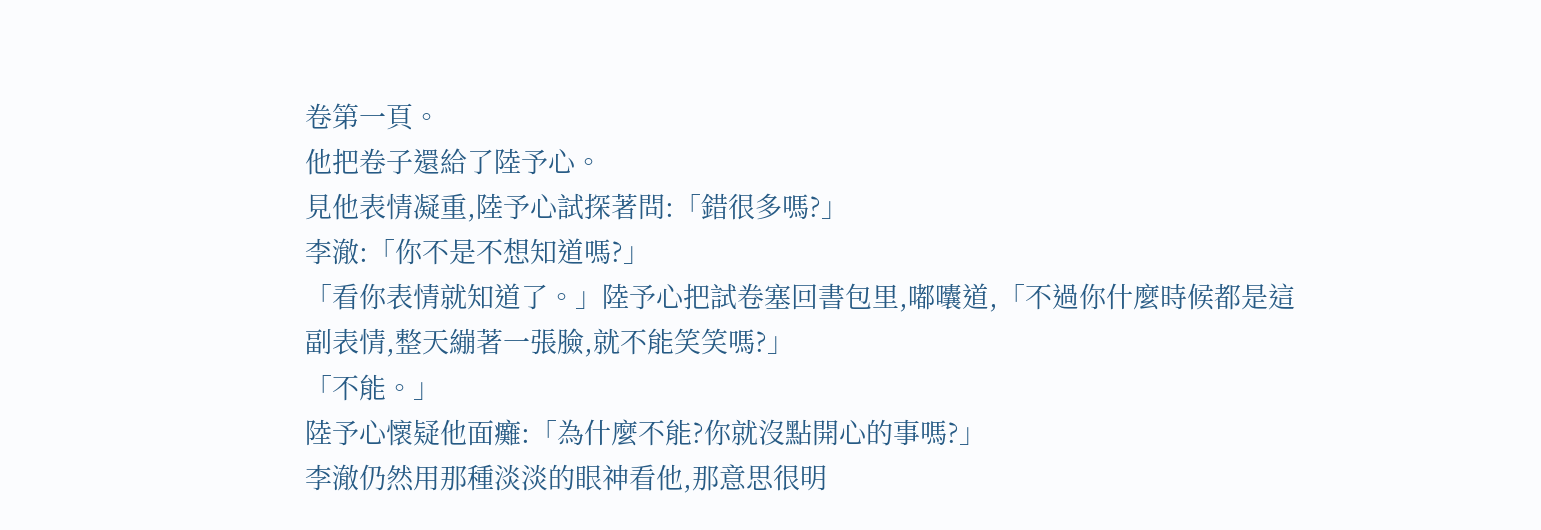卷第一頁。
他把卷子還給了陸予心。
見他表情凝重,陸予心試探著問:「錯很多嗎?」
李澈:「你不是不想知道嗎?」
「看你表情就知道了。」陸予心把試卷塞回書包里,嘟囔道,「不過你什麼時候都是這副表情,整天繃著一張臉,就不能笑笑嗎?」
「不能。」
陸予心懷疑他面癱:「為什麼不能?你就沒點開心的事嗎?」
李澈仍然用那種淡淡的眼神看他,那意思很明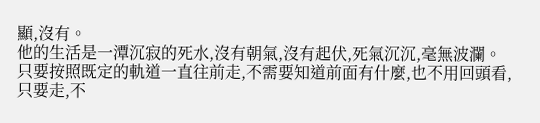顯,沒有。
他的生活是一潭沉寂的死水,沒有朝氣,沒有起伏,死氣沉沉,毫無波瀾。
只要按照既定的軌道一直往前走,不需要知道前面有什麼,也不用回頭看,只要走,不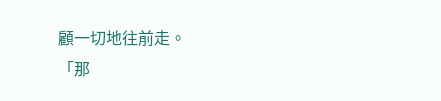顧一切地往前走。
「那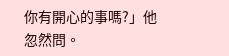你有開心的事嗎?」他忽然問。